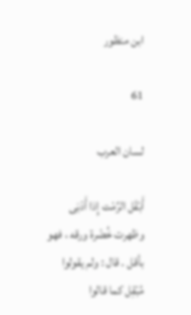ابن منظور

61

لسان العرب

أَبْقَل الرِّمْت إِذا أَدْبَى وظهرت خُضْرة ورقه ، فهو بأقل . قال : ولم يقولوا مُبْقِل كما قالوا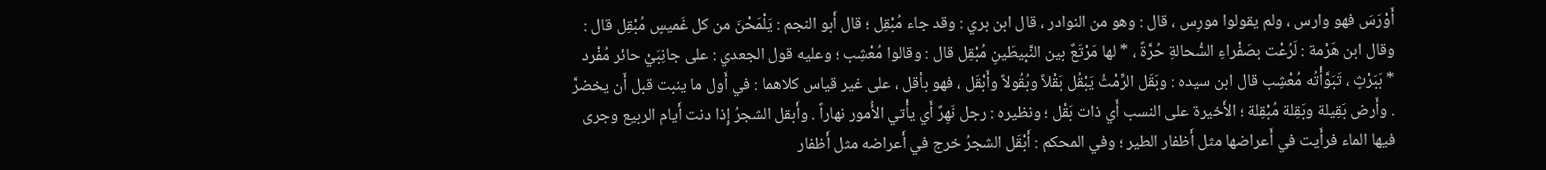أَوْرَسَ فهو وارس ، ولم يقولوا مورِس ، قال : وهو من النوادر ، قال ابن بري : وقد جاء مُبْقِل ؛ قال أَبو النجم : يَلْمَحْنَ من كل غَميسٍ مُبْقِل قال : وقال ابن هَرْمة : لَرُعْت بصَفْراءِ السُّحالةِ حُرَّةً ، * لها مَرْتَعٌ بين النَّبِيطَينِ مُبْقِل قال : وقالوا مُعْشِب ؛ وعليه قول الجعدي : على جانِبَيْ حائر مُفْرد * بَبَرْثٍ ، تَبَوَّأْتُه مُعْشِب قال ابن سيده : وبَقَل الرِّمْثُ يَبْقُل بَقْلاً وبُقُولاً وأَبْقَل ، فهو بأقل ، على غير قياس كلاهما : في أَول ما ينبت قبل أَن يخضرَّ . وأَرض بَقِيلة وبَقِلة مُبْقِلة ؛ الأَخيرة على النسب أَي ذات بَقْل ؛ ونظيره : رجل نَهِرٌ أَي يأْتي الأُمور نهاراً . وأَبقل الشجرُ إِذا دنت أَيام الربيع وجرى فيها الماء فرأَيت في أَعراضها مثل أَظفار الطير ؛ وفي المحكم : أَبْقَل الشجرُ خرج في أَعراضه مثل أَظفار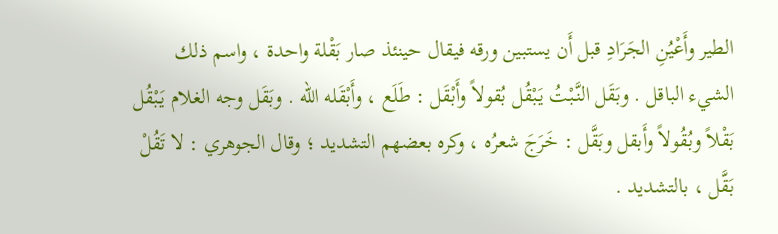الطير وأَعْيُنِ الجَرَادِ قبل أَن يستبين ورقه فيقال حينئذ صار بَقْلة واحدة ، واسم ذلك الشيء الباقل . وبَقَل النَّبْتُ يَبْقُل بُقولاً وأَبْقَل : طَلَع ، وأَبْقَله الله . وبَقَل وجه الغلام يَبْقُل بَقْلاً وبُقُولاً وأَبقل وبَقَّل : خَرَجَ شعرُه ، وكره بعضهم التشديد ؛ وقال الجوهري : لا تَقُلْ بَقَّل ، بالتشديد .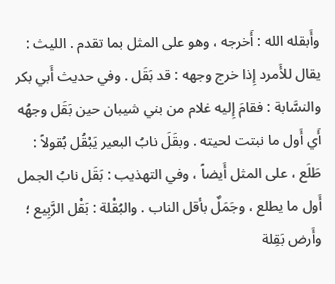وأَبقله الله : أَخرجه ، وهو على المثل بما تقدم . الليث : يقال للأَمرد إِذا خرج وجهه : قد بَقَل . وفي حديث أَبي بكر والنسَّابة : فقامَ إِليه غلام من بني شيبان حين بَقَل وجهُه أَي أَول ما نبتت لحيته . وبقَلَ نابُ البعير يَبْقُل بُقولاً : طَلَع ، على المثل أَيضاً ، وفي التهذيب : بَقَل نابُ الجمل أَول ما يطلع ، وجَمَلٌ بأقل الناب . والبُقْلة : بَقْل الرَّبِيع ؛ وأَرض بَقِلة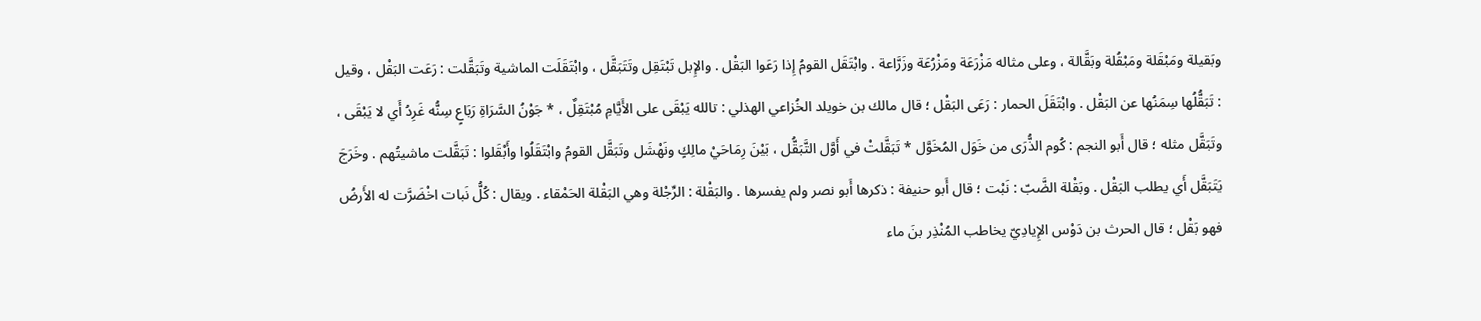وبَقيلة ومَبْقَلة ومَبْقُلة وبَقَّالة ، وعلى مثاله مَزْرَعَة ومَزْرُعَة وزَرَّاعة . وابْتَقَل القومُ إِذا رَعَوا البَقْل . والإِبل تَبْتَقِل وتَتَبَقَّل ، وابْتَقَلَت الماشية وتَبَقَّلت : رَعَت البَقْل ، وقيل : تَبَقُّلُها سِمَنُها عن البَقْل . وابْتَقَلَ الحمار : رَعَى البَقْل ؛ قال مالك بن خويلد الخُزاعي الهذلي : تالله يَبْقَى على الأَيَّامِ مُبْتَقِلٌ ، * جَوْنُ السَّرَاةِ رَبَاعٍ سِنُّه غَرِدُ أَي لا يَبْقَى ، وتَبَقَّل مثله ؛ قال أَبو النجم : كُوم الذُّرَى من خَوَل المُخَوَّل * تَبَقَّلتْ في أَوَّل التَّبَقُّل ، بَيْنَ رِمَاحَيْ مالِكٍ ونَهْشَل وتَبَقَّل القومُ وابْتَقَلُوا وأَبْقَلوا : تَبَقَّلت ماشيتُهم . وخَرَجَ يَتَبَقَّل أَي يطلب البَقْل . وبَقْلة الضَّبّ : نَبْت ؛ قال أَبو حنيفة : ذكرها أَبو نصر ولم يفسرها . والبَقْلة : الرِّجْلة وهي البَقْلة الحَمْقاء . ويقال : كُلُّ نَبات اخْضَرَّت له الأَرضُ فهو بَقْل ؛ قال الحرث بن دَوْس الإِيادِيّ يخاطب المُنْذِر بنَ ماء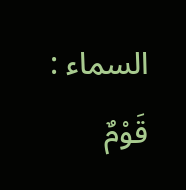السماء : قَوْمٌ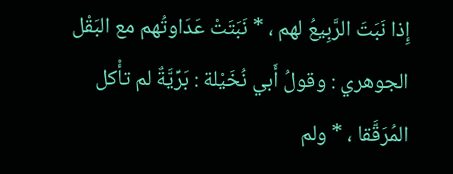إِذا نَبَتَ الرَّبِيعُ لهم ، * نَبَتَتْ عَدَاوتُهم مع البَقْل الجوهري : وقولُ أَبي نُخَيْلة : بَرِّيَّةٌ لم تأْكل المُرَقَّقا ، * ولم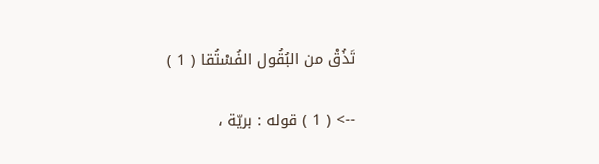تَذُقْ من البُقُول الفُسْتُقا ( 1 )

--> ( 1 ) قوله : بريّة ،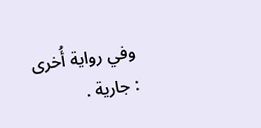وفي رواية أُخرى : جارية .